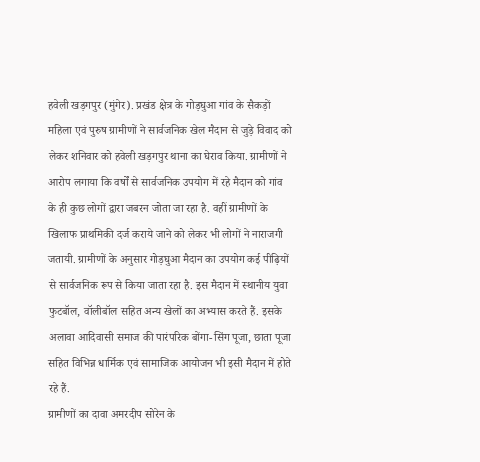हवेली खड़गपुर (मुंगेर). प्रखंड क्षेत्र के गोड़घुआ गांव के सैकड़ों महिला एवं पुरुष ग्रामीणों ने सार्वजनिक खेल मैदान से जुड़े विवाद को लेकर शनिवार को हवेली खड़गपुर थाना का घेराव किया. ग्रामीणों ने आरोप लगाया कि वर्षों से सार्वजनिक उपयोग में रहे मैदान को गांव के ही कुछ लोगों द्वारा जबरन जोता जा रहा है. वहीं ग्रामीणों के खिलाफ प्राथमिकी दर्ज कराये जाने को लेकर भी लोगों ने नाराजगी जतायी. ग्रामीणों के अनुसार गोड़घुआ मैदान का उपयोग कई पीढ़ियों से सार्वजनिक रूप से किया जाता रहा है. इस मैदान में स्थानीय युवा फुटबॉल, वॉलीबॉल सहित अन्य खेलों का अभ्यास करते हैं. इसके अलावा आदिवासी समाज की पारंपरिक बोंगा-सिंग पूजा, छाता पूजा सहित विभिन्न धार्मिक एवं सामाजिक आयोजन भी इसी मैदान में होते रहे हैं.
ग्रामीणों का दावा अमरदीप सोरेन के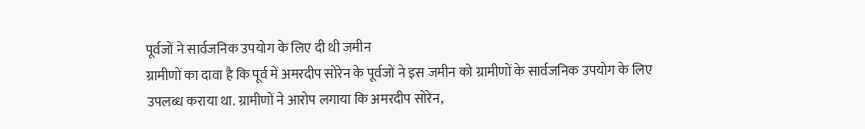पूर्वजों ने सार्वजनिक उपयोग के लिए दी थी जमीन
ग्रामीणों का दावा है कि पूर्व में अमरदीप सोरेन के पूर्वजों ने इस जमीन को ग्रामीणों के सार्वजनिक उपयोग के लिए उपलब्ध कराया था. ग्रामीणों ने आरोप लगाया कि अमरदीप सोरेन,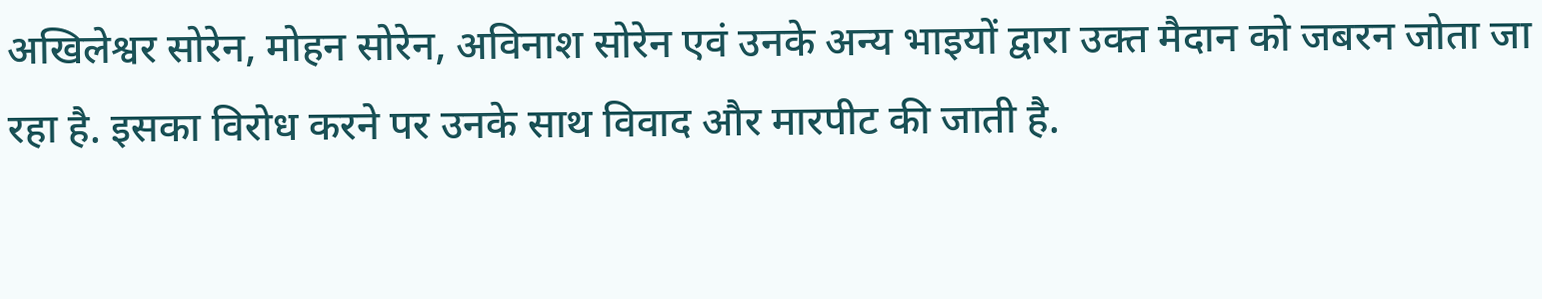अखिलेश्वर सोरेन, मोहन सोरेन, अविनाश सोरेन एवं उनके अन्य भाइयों द्वारा उक्त मैदान को जबरन जोता जा रहा है. इसका विरोध करने पर उनके साथ विवाद और मारपीट की जाती है.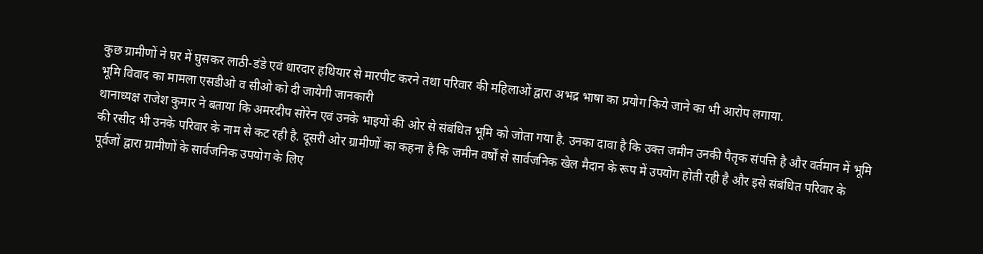कुछ ग्रामीणों ने घर में घुसकर लाठी-डंडे एवं धारदार हथियार से मारपीट करने तथा परिवार की महिलाओं द्वारा अभद्र भाषा का प्रयोग किये जाने का भी आरोप लगाया.
भूमि विवाद का मामला एसडीओ व सीओ को दी जायेगी जानकारी
थानाध्यक्ष राजेश कुमार ने बताया कि अमरदीप सोरेन एवं उनके भाइयों की ओर से संबंधित भूमि को जोता गया है. उनका दावा है कि उक्त जमीन उनकी पैतृक संपत्ति है और वर्तमान में भूमि की रसीद भी उनके परिवार के नाम से कट रही है. दूसरी ओर ग्रामीणों का कहना है कि जमीन वर्षों से सार्वजनिक खेल मैदान के रूप में उपयोग होती रही है और इसे संबंधित परिवार के पूर्वजों द्वारा ग्रामीणों के सार्वजनिक उपयोग के लिए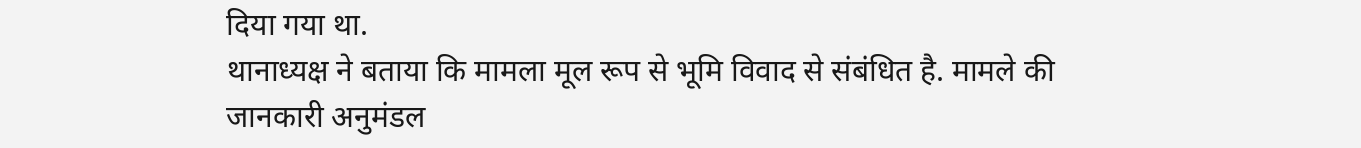दिया गया था.
थानाध्यक्ष ने बताया कि मामला मूल रूप से भूमि विवाद से संबंधित है. मामले की जानकारी अनुमंडल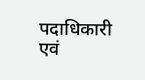पदाधिकारी एवं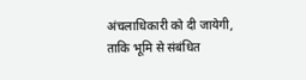अंचलाधिकारी को दी जायेगी, ताकि भूमि से संबंधित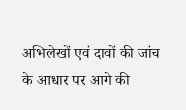अभिलेखों एवं दावों की जांच के आधार पर आगे की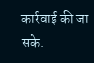कार्रवाई की जा सके.